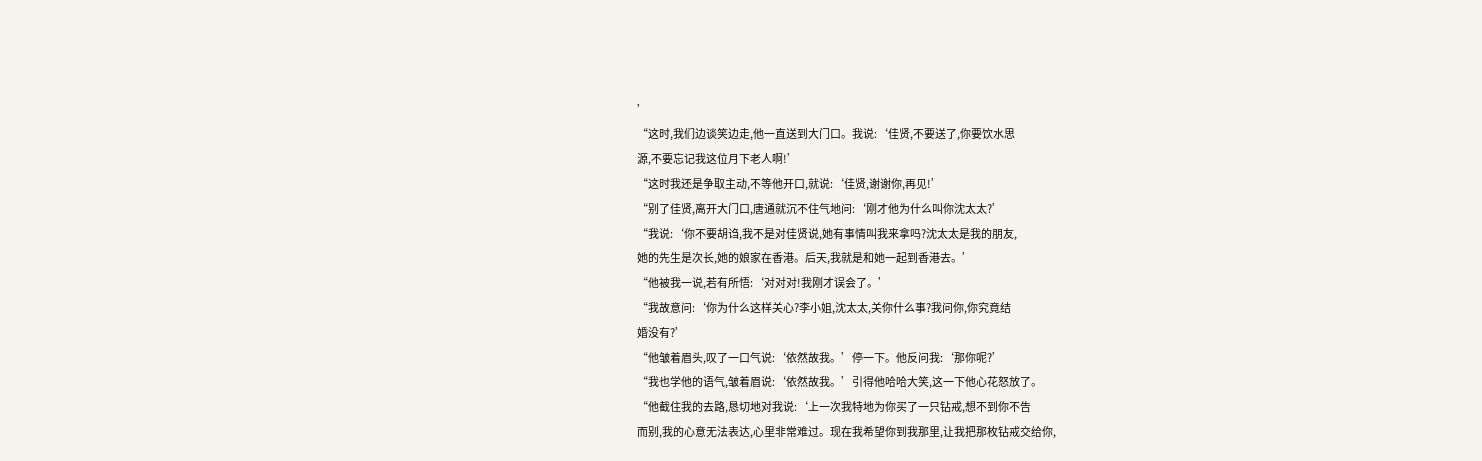’
“这时,我们边谈笑边走,他一直送到大门口。我说:‘佳贤,不要送了,你要饮水思
源,不要忘记我这位月下老人啊!’
“这时我还是争取主动,不等他开口,就说:‘佳贤,谢谢你,再见!’
“别了佳贤,离开大门口,唐通就沉不住气地问:‘刚才他为什么叫你沈太太?’
“我说:‘你不要胡诌,我不是对佳贤说,她有事情叫我来拿吗?沈太太是我的朋友,
她的先生是次长,她的娘家在香港。后天,我就是和她一起到香港去。’
“他被我一说,若有所悟:‘对对对!我刚才误会了。’
“我故意问:‘你为什么这样关心?李小姐,沈太太,关你什么事?我问你,你究竟结
婚没有?’
“他皱着眉头,叹了一口气说:‘依然故我。’停一下。他反问我:‘那你呢?’
“我也学他的语气,皱着眉说:‘依然故我。’引得他哈哈大笑,这一下他心花怒放了。
“他截住我的去路,恳切地对我说:‘上一次我特地为你买了一只钻戒,想不到你不告
而别,我的心意无法表达,心里非常难过。现在我希望你到我那里,让我把那枚钻戒交给你,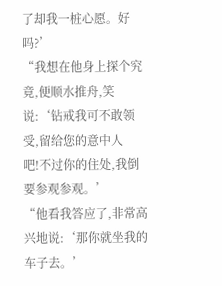了却我一桩心愿。好吗?’
“我想在他身上探个究竟,便顺水推舟,笑说:‘钻戒我可不敢领受,留给您的意中人
吧!不过你的住处,我倒要参观参观。’
“他看我答应了,非常高兴地说:‘那你就坐我的车子去。’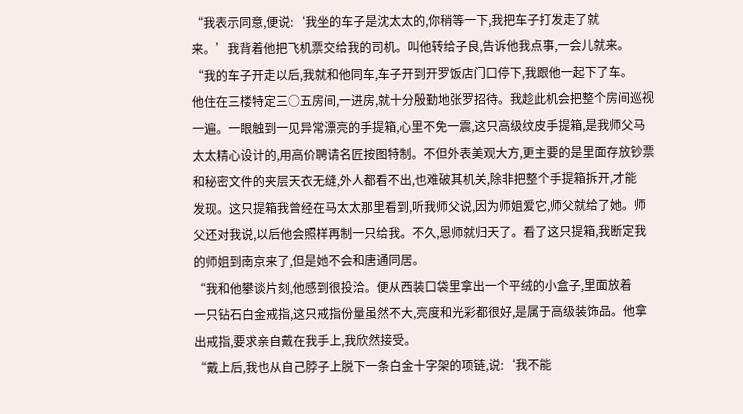“我表示同意,便说:‘我坐的车子是沈太太的,你稍等一下,我把车子打发走了就
来。’我背着他把飞机票交给我的司机。叫他转给子良,告诉他我点事,一会儿就来。
“我的车子开走以后,我就和他同车,车子开到开罗饭店门口停下,我跟他一起下了车。
他住在三楼特定三○五房间,一进房,就十分殷勤地张罗招待。我趁此机会把整个房间巡视
一遍。一眼触到一见异常漂亮的手提箱,心里不免一震,这只高级纹皮手提箱,是我师父马
太太精心设计的,用高价聘请名匠按图特制。不但外表美观大方,更主要的是里面存放钞票
和秘密文件的夹层天衣无缝,外人都看不出,也难破其机关,除非把整个手提箱拆开,才能
发现。这只提箱我曾经在马太太那里看到,听我师父说,因为师姐爱它,师父就给了她。师
父还对我说,以后他会照样再制一只给我。不久,恩师就归天了。看了这只提箱,我断定我
的师姐到南京来了,但是她不会和唐通同居。
“我和他攀谈片刻,他感到很投洽。便从西装口袋里拿出一个平绒的小盒子,里面放着
一只钻石白金戒指,这只戒指份量虽然不大,亮度和光彩都很好,是属于高级装饰品。他拿
出戒指,要求亲自戴在我手上,我欣然接受。
“戴上后,我也从自己脖子上脱下一条白金十字架的项链,说:‘我不能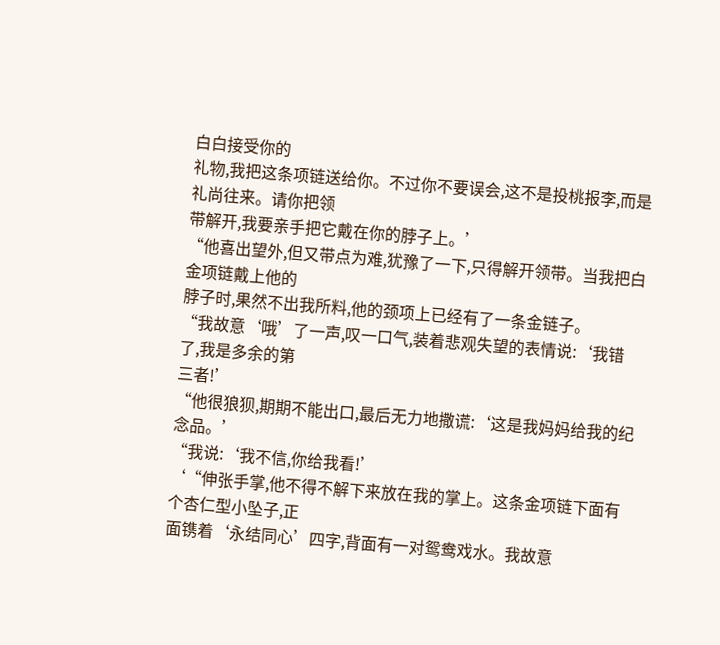白白接受你的
礼物,我把这条项链送给你。不过你不要误会,这不是投桃报李,而是礼尚往来。请你把领
带解开,我要亲手把它戴在你的脖子上。’
“他喜出望外,但又带点为难,犹豫了一下,只得解开领带。当我把白金项链戴上他的
脖子时,果然不出我所料,他的颈项上已经有了一条金链子。
“我故意‘哦’了一声,叹一口气,装着悲观失望的表情说:‘我错了,我是多余的第
三者!’
“他很狼狈,期期不能出口,最后无力地撒谎:‘这是我妈妈给我的纪念品。’
“我说:‘我不信,你给我看!’
‘“伸张手掌,他不得不解下来放在我的掌上。这条金项链下面有个杏仁型小坠子,正
面镌着‘永结同心’四字,背面有一对鸳鸯戏水。我故意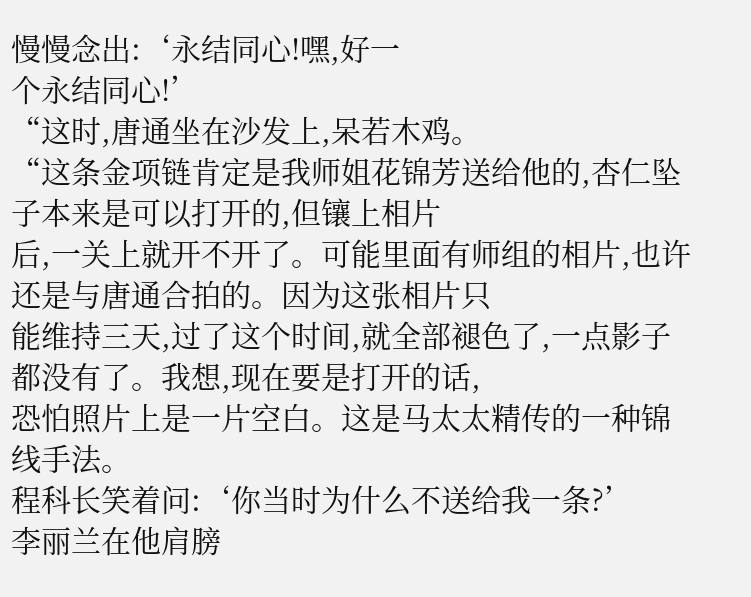慢慢念出:‘永结同心!嘿,好一
个永结同心!’
“这时,唐通坐在沙发上,呆若木鸡。
“这条金项链肯定是我师姐花锦芳送给他的,杏仁坠子本来是可以打开的,但镶上相片
后,一关上就开不开了。可能里面有师组的相片,也许还是与唐通合拍的。因为这张相片只
能维持三天,过了这个时间,就全部褪色了,一点影子都没有了。我想,现在要是打开的话,
恐怕照片上是一片空白。这是马太太精传的一种锦线手法。
程科长笑着问:‘你当时为什么不送给我一条?’
李丽兰在他肩膀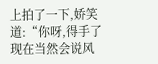上拍了一下,娇笑道:“你呀,得手了现在当然会说风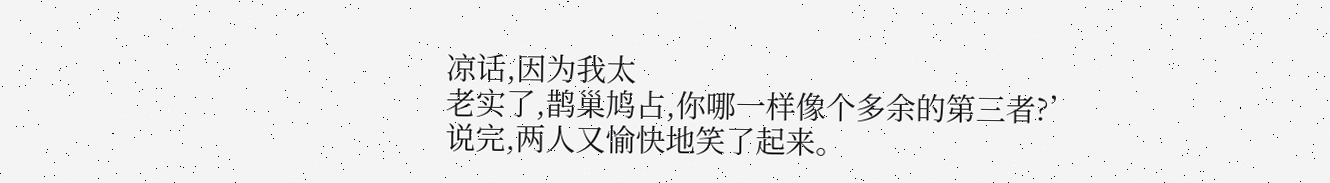凉话,因为我太
老实了,鹊巢鸠占,你哪一样像个多余的第三者?’
说完,两人又愉快地笑了起来。